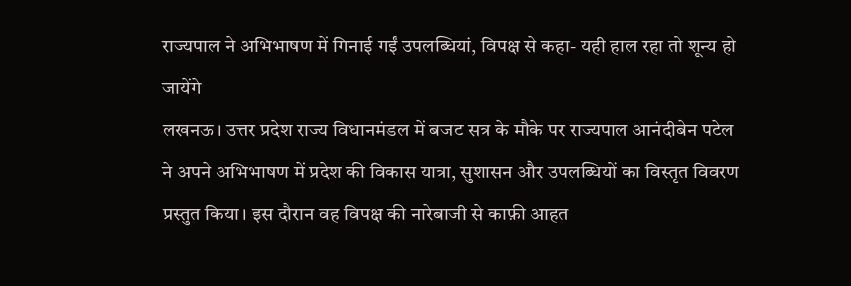राज्यपाल ने अभिभाषण में गिनाई गईं उपलब्धियां, विपक्ष से कहा- यही हाल रहा तो शून्य हो जायेंगे
लखनऊ। उत्तर प्रदेश राज्य विधानमंडल में बजट सत्र के मौके पर राज्यपाल आनंदीबेन पटेल ने अपने अभिभाषण में प्रदेश की विकास यात्रा, सुशासन और उपलब्धियों का विस्तृत विवरण प्रस्तुत किया। इस दौरान वह विपक्ष की नारेबाजी से काफ़ी आहत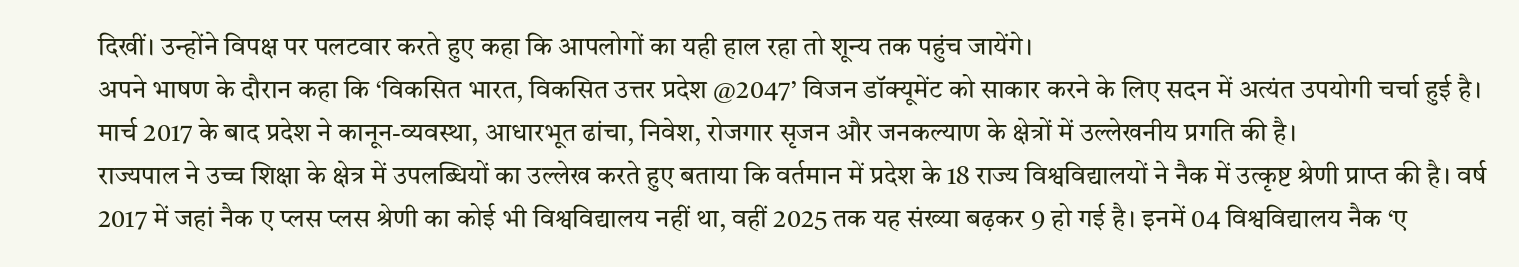दिखीं। उन्होंने विपक्ष पर पलटवार करते हुए कहा कि आपलोगों का यही हाल रहा तो शून्य तक पहुंच जायेंगे।
अपने भाषण के दौरान कहा कि ‘विकसित भारत, विकसित उत्तर प्रदेश @2047’ विजन डॉक्यूमेंट को साकार करने के लिए सदन में अत्यंत उपयोगी चर्चा हुई है। मार्च 2017 के बाद प्रदेश ने कानून-व्यवस्था, आधारभूत ढांचा, निवेश, रोजगार सृजन और जनकल्याण के क्षेत्रों में उल्लेखनीय प्रगति की है।
राज्यपाल ने उच्च शिक्षा के क्षेत्र में उपलब्धियों का उल्लेख करते हुए बताया कि वर्तमान में प्रदेश के 18 राज्य विश्वविद्यालयों ने नैक में उत्कृष्ट श्रेणी प्राप्त की है। वर्ष 2017 में जहां नैक ए प्लस प्लस श्रेणी का कोई भी विश्वविद्यालय नहीं था, वहीं 2025 तक यह संख्या बढ़कर 9 हो गई है। इनमें 04 विश्वविद्यालय नैक ‘ए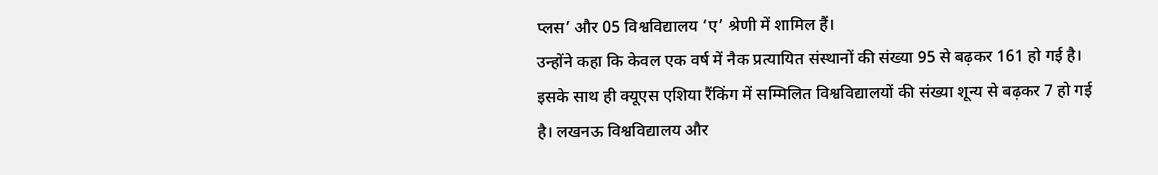प्लस’ और 05 विश्वविद्यालय ‘ए’ श्रेणी में शामिल हैं।
उन्होंने कहा कि केवल एक वर्ष में नैक प्रत्यायित संस्थानों की संख्या 95 से बढ़कर 161 हो गई है। इसके साथ ही क्यूएस एशिया रैंकिंग में सम्मिलित विश्वविद्यालयों की संख्या शून्य से बढ़कर 7 हो गई है। लखनऊ विश्वविद्यालय और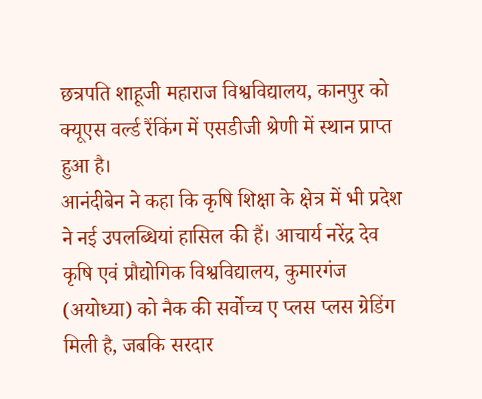छत्रपति शाहूजी महाराज विश्वविद्यालय, कानपुर को क्यूएस वर्ल्ड रैंकिंग में एसडीजी श्रेणी में स्थान प्राप्त हुआ है।
आनंदीबेन ने कहा कि कृषि शिक्षा के क्षेत्र में भी प्रदेश ने नई उपलब्धियां हासिल की हैं। आचार्य नरेंद्र देव कृषि एवं प्रौद्योगिक विश्वविद्यालय, कुमारगंज (अयोध्या) को नैक की सर्वोच्च ए प्लस प्लस ग्रेडिंग मिली है, जबकि सरदार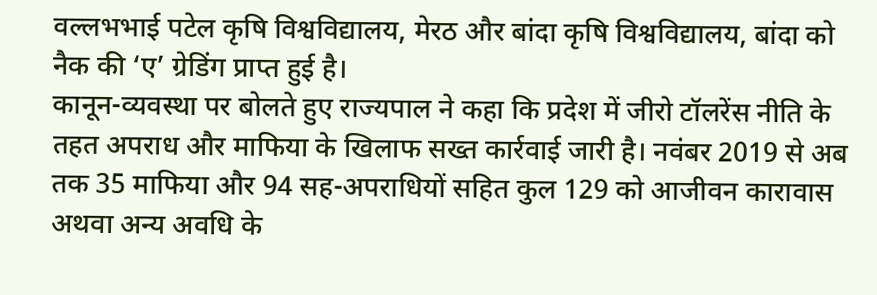वल्लभभाई पटेल कृषि विश्वविद्यालय, मेरठ और बांदा कृषि विश्वविद्यालय, बांदा को नैक की ‘ए’ ग्रेडिंग प्राप्त हुई है।
कानून-व्यवस्था पर बोलते हुए राज्यपाल ने कहा कि प्रदेश में जीरो टॉलरेंस नीति के तहत अपराध और माफिया के खिलाफ सख्त कार्रवाई जारी है। नवंबर 2019 से अब तक 35 माफिया और 94 सह-अपराधियों सहित कुल 129 को आजीवन कारावास अथवा अन्य अवधि के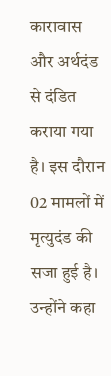कारावास और अर्थदंड से दंडित कराया गया है। इस दौरान 02 मामलों में मृत्युदंड की सजा हुई है।
उन्होंने कहा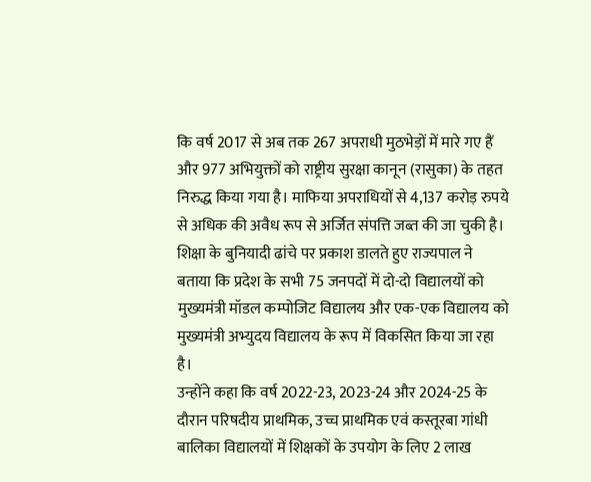कि वर्ष 2017 से अब तक 267 अपराधी मुठभेड़ों में मारे गए हैं और 977 अभियुक्तों को राष्ट्रीय सुरक्षा कानून (रासुका) के तहत निरुद्ध किया गया है। माफिया अपराधियों से 4,137 करोड़ रुपये से अधिक की अवैध रूप से अर्जित संपत्ति जब्त की जा चुकी है। शिक्षा के बुनियादी ढांचे पर प्रकाश डालते हुए राज्यपाल ने बताया कि प्रदेश के सभी 75 जनपदों में दो-दो विद्यालयों को मुख्यमंत्री मॉडल कम्पोजिट विद्यालय और एक-एक विद्यालय को मुख्यमंत्री अभ्युदय विद्यालय के रूप में विकसित किया जा रहा है।
उन्होंने कहा कि वर्ष 2022-23, 2023-24 और 2024-25 के दौरान परिषदीय प्राथमिक, उच्च प्राथमिक एवं कस्तूरबा गांधी बालिका विद्यालयों में शिक्षकों के उपयोग के लिए 2 लाख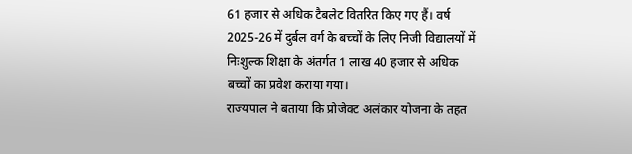61 हजार से अधिक टैबलेट वितरित किए गए हैं। वर्ष 2025-26 में दुर्बल वर्ग के बच्चों के लिए निजी विद्यालयों में निःशुल्क शिक्षा के अंतर्गत 1 लाख 40 हजार से अधिक बच्चों का प्रवेश कराया गया।
राज्यपाल ने बताया कि प्रोजेक्ट अलंकार योजना के तहत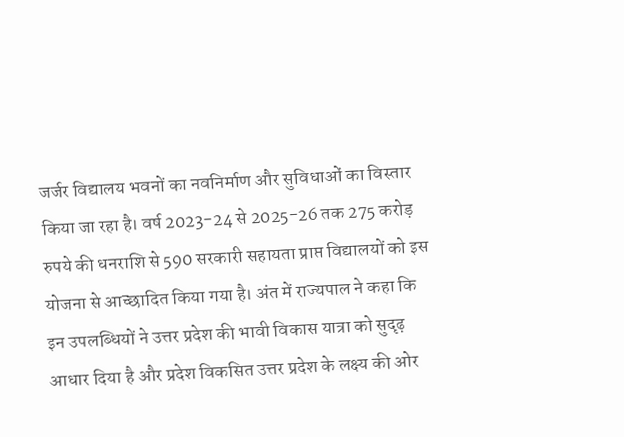जर्जर विद्यालय भवनों का नवनिर्माण और सुविधाओं का विस्तार किया जा रहा है। वर्ष 2023-24 से 2025-26 तक 275 करोड़ रुपये की धनराशि से 590 सरकारी सहायता प्राप्त विद्यालयों को इस योजना से आच्छादित किया गया है। अंत में राज्यपाल ने कहा कि इन उपलब्धियों ने उत्तर प्रदेश की भावी विकास यात्रा को सुदृढ़ आधार दिया है और प्रदेश विकसित उत्तर प्रदेश के लक्ष्य की ओर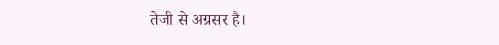तेजी से अग्रसर है।